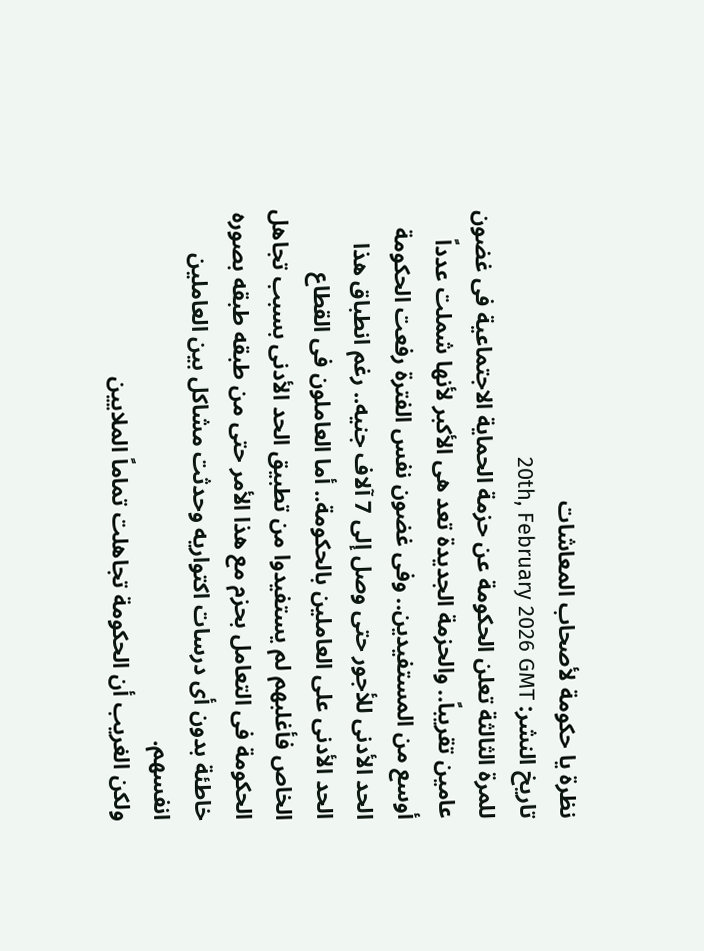نظرة يا حكومة لأصحاب المعاشات
تاريخ النشر: 20th, February 2026 GMT
للمرة الثالثة تعلن الحكومة عن حزمة الحماية الاجتماعية فى غضون عامين تقريباً.. والحزمة الجديدة تعد هى الأكبر لأنها شملت عدداً أوسع من المستفيدين.. وفى غضون نفس الفترة رفعت الحكومة الحد الأدنى للأجور حتى وصل إلى 7 آلاف جنيه.. رغم انطباق هذا الحد الأدنى على العاملين بالحكومة.. أما العاملون فى القطاع الخاص فأغلبهم لم يستفيدوا من تطبيق الحد الأدنى بسبب تجاهل الحكومة فى التعامل بحزم مع هذا الأمر حتى من طبقه طبقه بصوره خاطئة بدون أى درسات اكتواريه وحدثت مشاكل بين العاملين انفسهم.
ولكن الغريب أن الحكومة تجاهلت تماماً الملايين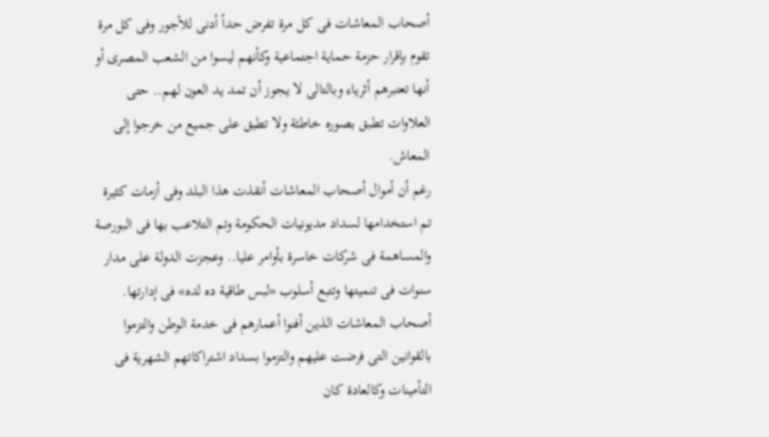أصحاب المعاشات فى كل مرة تفرض حداً أدنى للأجور وفى كل مرة تقوم بإقرار حزمة حماية اجتماعية وكأنهم ليسوا من الشعب المصرى أو أنها تعتبرهم أثرياء وبالتالى لا يجوز أن تمد يد العون لهم.. حتى العلاوات تطبق بصوره خاطئة ولا تطبق على جميع من خرجوا إلى المعاش.
رغم أن أموال أصحاب المعاشات أنقذت هذا البلد وفى أزمات كثيرة تم استخدامها لسداد مديونيات الحكومة وتم التلاعب بها فى البورصة والمساهمة فى شركات خاسرة بأوامر عليا.. وعجزت الدولة على مدار سنوات فى تنميتها وتتبع أسلوب «لبس طاقية ده لده» فى إدارتها.
أصحاب المعاشات الذين أفنوا أعمارهم فى خدمة الوطن والتزموا بالقوانين التى فرضت عليهم والتزموا بسداد اشتراكاتهم الشهرية فى التأمينات وكالعادة كان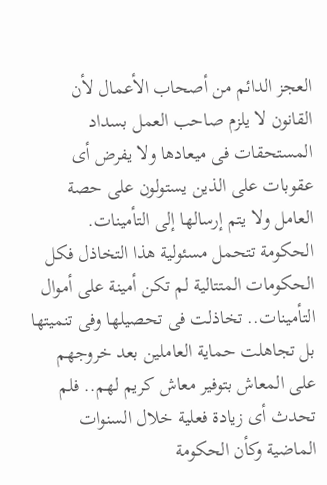العجز الدائم من أصحاب الأعمال لأن القانون لا يلزم صاحب العمل بسداد المستحقات فى ميعادها ولا يفرض أى عقوبات على الذين يستولون على حصة العامل ولا يتم إرسالها إلى التأمينات.
الحكومة تتحمل مسئولية هذا التخاذل فكل الحكومات المتتالية لم تكن أمينة على أموال التأمينات.. تخاذلت فى تحصيلها وفى تنميتها بل تجاهلت حماية العاملين بعد خروجهم على المعاش بتوفير معاش كريم لهم.. فلم تحدث أى زيادة فعلية خلال السنوات الماضية وكأن الحكومة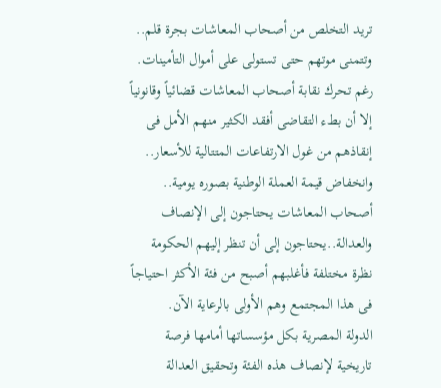تريد التخلص من أصحاب المعاشات بجرة قلم.. وتتمنى موتهم حتى تستولى على أموال التأمينات.
رغم تحرك نقابة أصحاب المعاشات قضائياً وقانونياً إلا أن بطء التقاضى أفقد الكثير منهم الأمل فى إنقاذهم من غول الارتفاعات المتتالية للأسعار.. وانخفاض قيمة العملة الوطنية بصوره يومية.. أصحاب المعاشات يحتاجون إلى الإنصاف والعدالة..يحتاجون إلى أن تنظر إليهم الحكومة نظرة مختلفة فأغلبهم أصبح من فئة الأكثر احتياجاً فى هذا المجتمع وهم الأولى بالرعاية الآن.
الدولة المصرية بكل مؤسساتها أمامها فرصة تاريخية لإنصاف هذه الفئة وتحقيق العدالة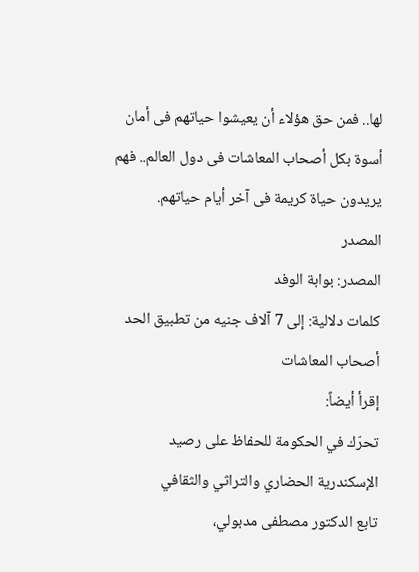لها.. فمن حق هؤلاء أن يعيشوا حياتهم فى أمان أسوة بكل أصحاب المعاشات فى دول العالم.. فهم يريدون حياة كريمة فى آخر أيام حياتهم.
المصدر
المصدر: بوابة الوفد
كلمات دلالية: إلى 7 آلاف جنيه من تطبيق الحد أصحاب المعاشات
إقرأ أيضاً:
تحرّك في الحكومة للحفاظ على رصيد الإسكندرية الحضاري والتراثي والثقافي
تابع الدكتور مصطفى مدبولي،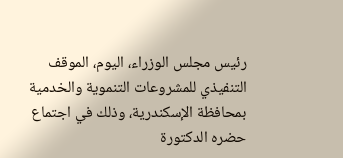رئيس مجلس الوزراء، اليوم، الموقف التنفيذي للمشروعات التنموية والخدمية بمحافظة الإسكندرية، وذلك في اجتماع حضره الدكتورة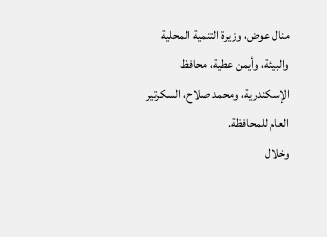منال عوض، وزيرة التنمية المحلية والبيئة، وأيمن عطية، محافظ الإسكندرية، ومحمد صلاح، السكرتير العام للمحافظة.
وخلال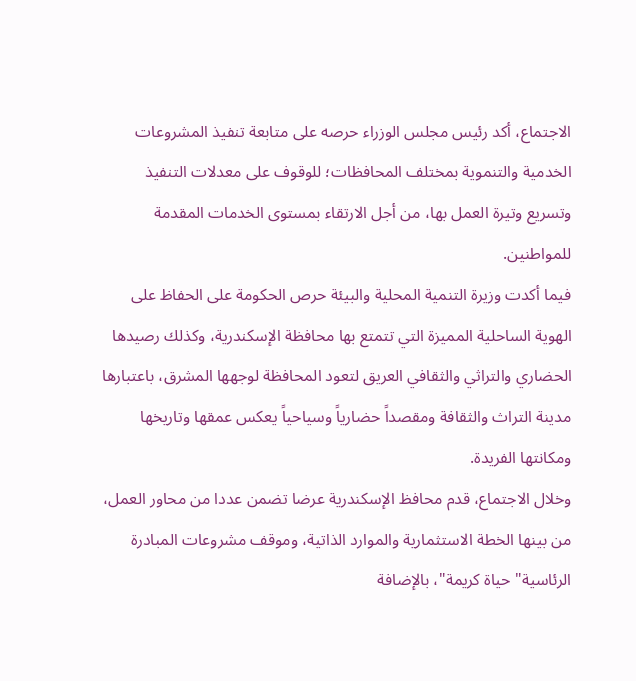الاجتماع، أكد رئيس مجلس الوزراء حرصه على متابعة تنفيذ المشروعات الخدمية والتنموية بمختلف المحافظات؛ للوقوف على معدلات التنفيذ وتسريع وتيرة العمل بها، من أجل الارتقاء بمستوى الخدمات المقدمة للمواطنين.
فيما أكدت وزيرة التنمية المحلية والبيئة حرص الحكومة على الحفاظ على الهوية الساحلية المميزة التي تتمتع بها محافظة الإسكندرية، وكذلك رصيدها الحضاري والتراثي والثقافي العريق لتعود المحافظة لوجهها المشرق، باعتبارها مدينة التراث والثقافة ومقصداً حضارياً وسياحياً يعكس عمقها وتاريخها ومكانتها الفريدة.
وخلال الاجتماع، قدم محافظ الإسكندرية عرضا تضمن عددا من محاور العمل، من بينها الخطة الاستثمارية والموارد الذاتية، وموقف مشروعات المبادرة الرئاسية" حياة كريمة"، بالإضافة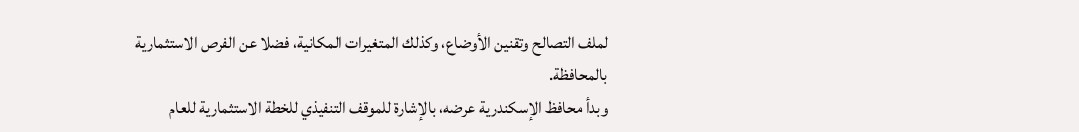لملف التصالح وتقنين الأوضاع، وكذلك المتغيرات المكانية، فضلا عن الفرص الاستثمارية بالمحافظة.
وبدأ محافظ الإسكندرية عرضه، بالإشارة للموقف التنفيذي للخطة الاستثمارية للعام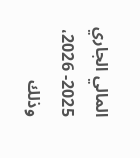المالي الجاري 2025- 2026، وذلك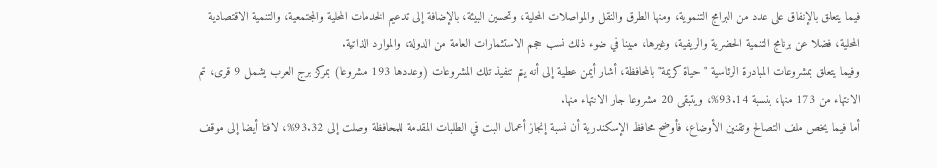فيما يتعلق بالإنفاق على عدد من البرامج التنموية، ومنها الطرق والنقل والمواصلات المحلية، وتحسين البيئة، بالإضافة إلى تدعيم الخدمات المحلية والمجتمعية، والتنمية الاقتصادية المحلية، فضلا عن برنامج التنمية الحضرية والريفية، وغيرها، مبينا في ضوء ذلك نسب حجم الاستثمارات العامة من الدولة، والموارد الذاتية.
وفيما يتعلق بمشروعات المبادرة الرئاسية "حياة كريمة" بالمحافظة، أشار أيمن عطية إلى أنه يتم تنفيذ تلك المشروعات (وعددها 193 مشروعا) بمركز برج العرب يشمل 9 قرى، تم الانتهاء من 173 منها، بنسبة 93.14%، ويتبقى 20 مشروعا جار الانتهاء منها.
أما فيما يخص ملف التصالح وتقنين الأوضاع، فأوضح محافظ الإسكندرية أن نسبة إنجاز أعمال البت في الطلبات المقدمة للمحافظة وصلت إلى 93.32%، لافتا أيضا إلى موقف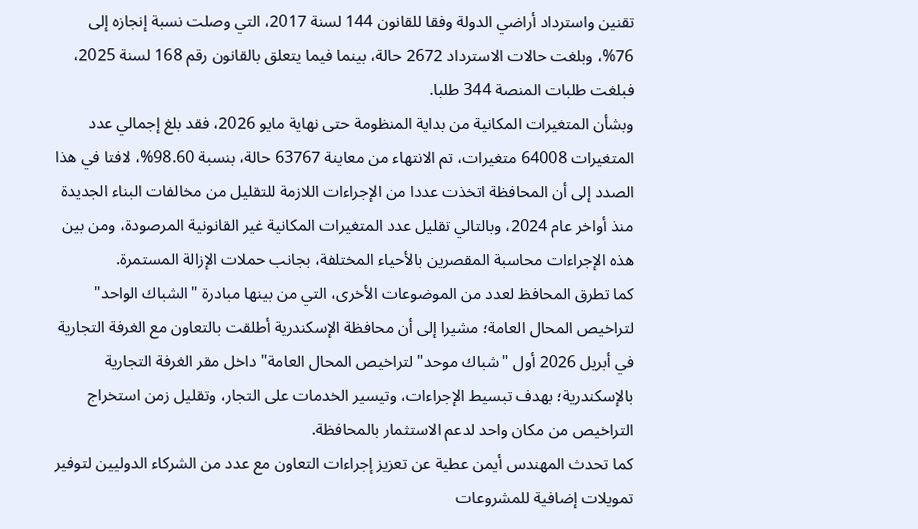تقنين واسترداد أراضي الدولة وفقا للقانون 144 لسنة 2017، التي وصلت نسبة إنجازه إلى 76%، وبلغت حالات الاسترداد 2672 حالة، بينما فيما يتعلق بالقانون رقم 168 لسنة 2025، فبلغت طلبات المنصة 344 طلبا.
وبشأن المتغيرات المكانية من بداية المنظومة حتى نهاية مايو 2026، فقد بلغ إجمالي عدد المتغيرات 64008 متغيرات، تم الانتهاء من معاينة 63767 حالة، بنسبة 98.60%، لافتا في هذا الصدد إلى أن المحافظة اتخذت عددا من الإجراءات اللازمة للتقليل من مخالفات البناء الجديدة منذ أواخر عام 2024، وبالتالي تقليل عدد المتغيرات المكانية غير القانونية المرصودة، ومن بين هذه الإجراءات محاسبة المقصرين بالأحياء المختلفة، بجانب حملات الإزالة المستمرة.
كما تطرق المحافظ لعدد من الموضوعات الأخرى، التي من بينها مبادرة "الشباك الواحد" لتراخيص المحال العامة؛ مشيرا إلى أن محافظة الإسكندرية أطلقت بالتعاون مع الغرفة التجارية في أبريل 2026 أول "شباك موحد" لتراخيص المحال العامة" داخل مقر الغرفة التجارية بالإسكندرية؛ بهدف تبسيط الإجراءات، وتيسير الخدمات على التجار، وتقليل زمن استخراج التراخيص من مكان واحد لدعم الاستثمار بالمحافظة.
كما تحدث المهندس أيمن عطية عن تعزيز إجراءات التعاون مع عدد من الشركاء الدوليين لتوفير تمويلات إضافية للمشروعات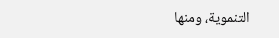التنموية، ومنها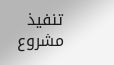تنفيذ مشروع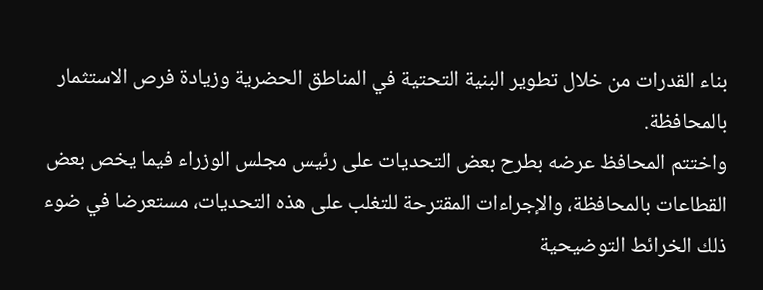بناء القدرات من خلال تطوير البنية التحتية في المناطق الحضرية وزيادة فرص الاستثمار بالمحافظة.
واختتم المحافظ عرضه بطرح بعض التحديات على رئيس مجلس الوزراء فيما يخص بعض القطاعات بالمحافظة، والإجراءات المقترحة للتغلب على هذه التحديات، مستعرضا في ضوء ذلك الخرائط التوضيحية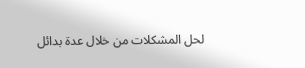لحل المشكلات من خلال عدة بدائل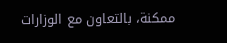ممكنة، بالتعاون مع الوزارات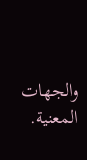والجهات المعنية.